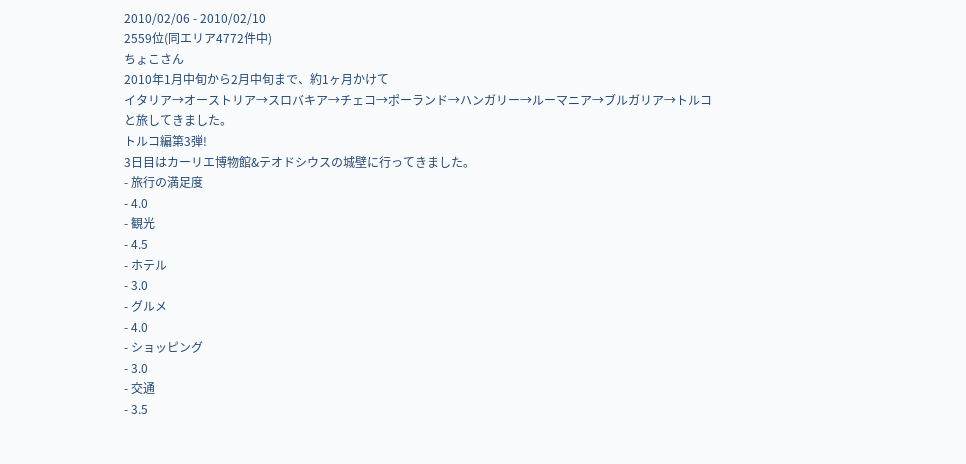2010/02/06 - 2010/02/10
2559位(同エリア4772件中)
ちょこさん
2010年1月中旬から2月中旬まで、約1ヶ月かけて
イタリア→オーストリア→スロバキア→チェコ→ポーランド→ハンガリー→ルーマニア→ブルガリア→トルコと旅してきました。
トルコ編第3弾!
3日目はカーリエ博物館&テオドシウスの城壁に行ってきました。
- 旅行の満足度
- 4.0
- 観光
- 4.5
- ホテル
- 3.0
- グルメ
- 4.0
- ショッピング
- 3.0
- 交通
- 3.5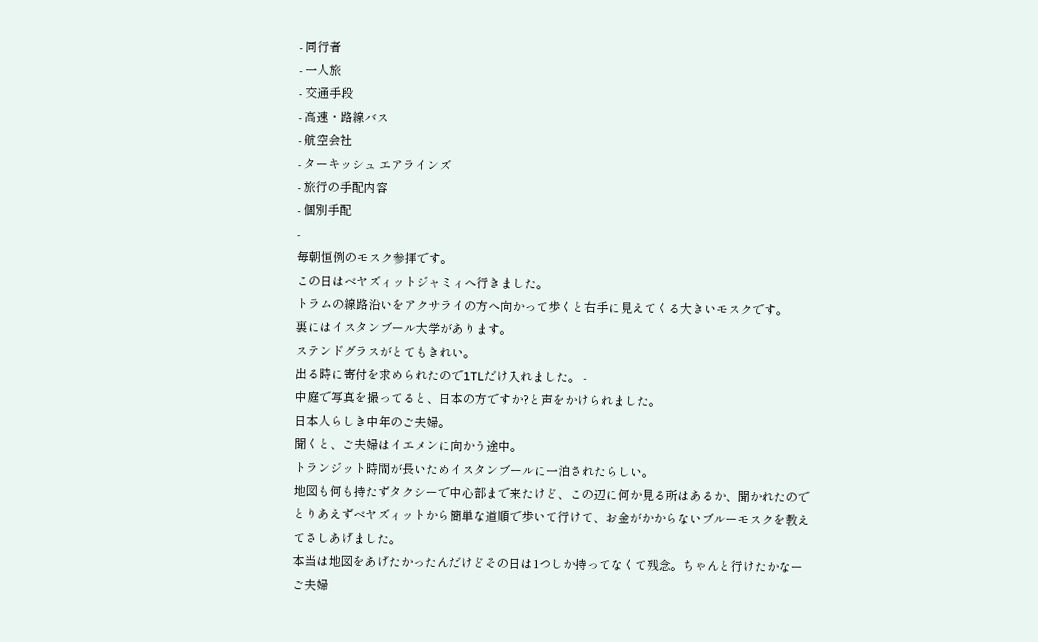- 同行者
- 一人旅
- 交通手段
- 高速・路線バス
- 航空会社
- ターキッシュ エアラインズ
- 旅行の手配内容
- 個別手配
-
毎朝恒例のモスク参拝です。
この日はベヤズィットジャミィへ行きました。
トラムの線路沿いをアクサライの方へ向かって歩くと右手に見えてくる大きいモスクです。
裏にはイスタンブール大学があります。
ステンドグラスがとてもきれい。
出る時に寄付を求められたので1TLだけ入れました。 -
中庭で写真を撮ってると、日本の方ですか?と声をかけられました。
日本人らしき中年のご夫婦。
聞くと、ご夫婦はイエメンに向かう途中。
トランジット時間が長いためイスタンブールに一泊されたらしい。
地図も何も持たずタクシーで中心部まで来たけど、この辺に何か見る所はあるか、聞かれたので
とりあえずベヤズィットから簡単な道順で歩いて行けて、お金がかからないブルーモスクを教えてさしあげました。
本当は地図をあげたかったんだけどその日は1つしか持ってなくて残念。ちゃんと行けたかなー
ご夫婦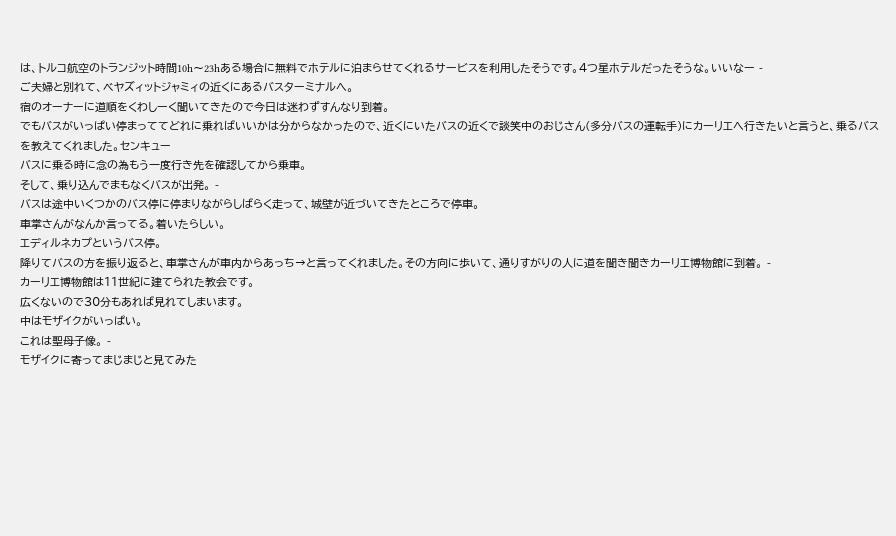は、トルコ航空のトランジット時間10h〜23hある場合に無料でホテルに泊まらせてくれるサービスを利用したそうです。4つ星ホテルだったそうな。いいなー -
ご夫婦と別れて、ベヤズィットジャミィの近くにあるバスターミナルへ。
宿のオーナーに道順をくわしーく聞いてきたので今日は迷わずすんなり到着。
でもバスがいっぱい停まっててどれに乗ればいいかは分からなかったので、近くにいたバスの近くで談笑中のおじさん(多分バスの運転手)にカーリエへ行きたいと言うと、乗るバスを教えてくれました。センキュー
バスに乗る時に念の為もう一度行き先を確認してから乗車。
そして、乗り込んでまもなくバスが出発。 -
バスは途中いくつかのバス停に停まりながらしばらく走って、城壁が近づいてきたところで停車。
車掌さんがなんか言ってる。着いたらしい。
エディルネカプというバス停。
降りてバスの方を振り返ると、車掌さんが車内からあっち→と言ってくれました。その方向に歩いて、通りすがりの人に道を聞き聞きカーリエ博物館に到着。 -
カーリエ博物館は11世紀に建てられた教会です。
広くないので30分もあれば見れてしまいます。
中はモザイクがいっぱい。
これは聖母子像。 -
モザイクに寄ってまじまじと見てみた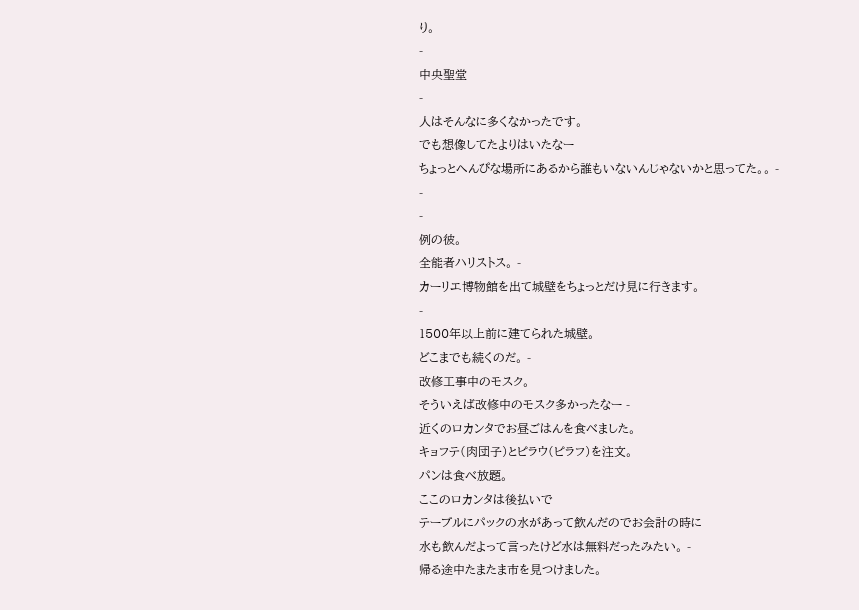り。
-
中央聖堂
-
人はそんなに多くなかったです。
でも想像してたよりはいたなー
ちょっとへんぴな場所にあるから誰もいないんじゃないかと思ってた。。 -
-
-
例の彼。
全能者ハリストス。 -
カーリエ博物館を出て城壁をちょっとだけ見に行きます。
-
1500年以上前に建てられた城壁。
どこまでも続くのだ。 -
改修工事中のモスク。
そういえば改修中のモスク多かったなー -
近くのロカンタでお昼ごはんを食べました。
キョフテ(肉団子)とピラウ(ピラフ)を注文。
パンは食べ放題。
ここのロカンタは後払いで
テーブルにパックの水があって飲んだのでお会計の時に
水も飲んだよって言ったけど水は無料だったみたい。 -
帰る途中たまたま市を見つけました。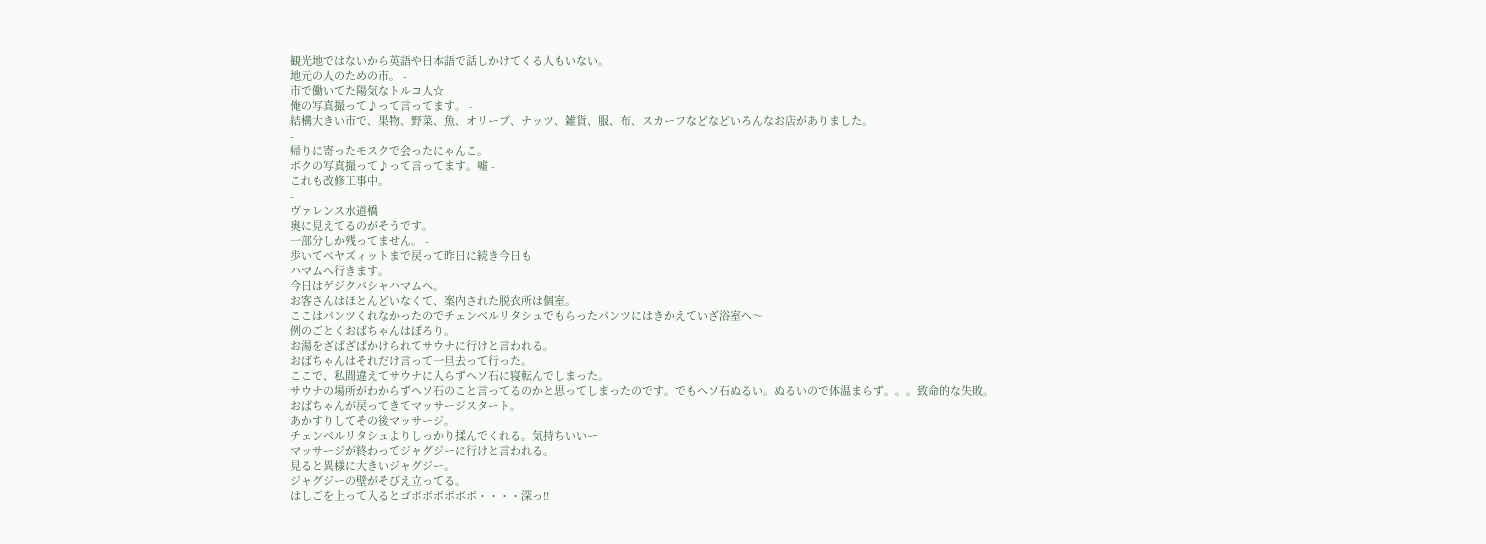観光地ではないから英語や日本語で話しかけてくる人もいない。
地元の人のための市。 -
市で働いてた陽気なトルコ人☆
俺の写真撮って♪って言ってます。 -
結構大きい市で、果物、野菜、魚、オリーブ、ナッツ、雑貨、服、布、スカーフなどなどいろんなお店がありました。
-
帰りに寄ったモスクで会ったにゃんこ。
ボクの写真撮って♪って言ってます。嘘 -
これも改修工事中。
-
ヴァレンス水道橋
奥に見えてるのがそうです。
一部分しか残ってません。 -
歩いてベヤズィットまで戻って昨日に続き今日も
ハマムへ行きます。
今日はゲジクパシャハマムへ。
お客さんはほとんどいなくて、案内された脱衣所は個室。
ここはパンツくれなかったのでチェンベルリタシュでもらったパンツにはきかえていざ浴室へ〜
例のごとくおばちゃんはぽろり。
お湯をざばざばかけられてサウナに行けと言われる。
おばちゃんはそれだけ言って一旦去って行った。
ここで、私間違えてサウナに入らずヘソ石に寝転んでしまった。
サウナの場所がわからずヘソ石のこと言ってるのかと思ってしまったのです。でもヘソ石ぬるい。ぬるいので体温まらず。。。致命的な失敗。
おばちゃんが戻ってきてマッサージスタート。
あかすりしてその後マッサージ。
チェンベルリタシュよりしっかり揉んでくれる。気持ちいいー
マッサージが終わってジャグジーに行けと言われる。
見ると異様に大きいジャグジー。
ジャグジーの壁がそびえ立ってる。
はしごを上って入るとゴボボボボボボ・・・・深っ!!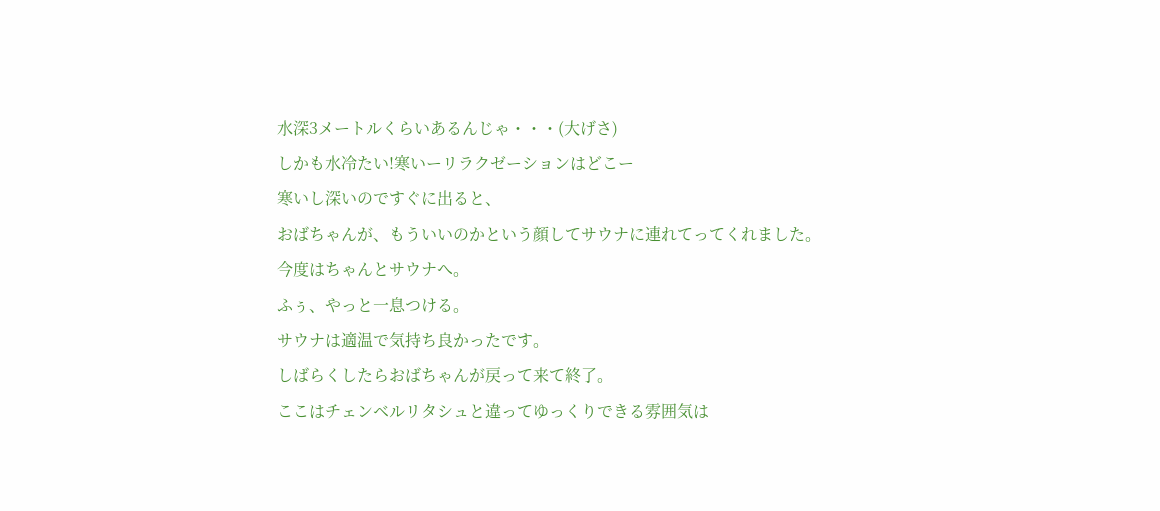水深3メートルくらいあるんじゃ・・・(大げさ)
しかも水冷たい!寒いーリラクゼーションはどこー
寒いし深いのですぐに出ると、
おばちゃんが、もういいのかという顔してサウナに連れてってくれました。
今度はちゃんとサウナへ。
ふぅ、やっと一息つける。
サウナは適温で気持ち良かったです。
しばらくしたらおばちゃんが戻って来て終了。
ここはチェンベルリタシュと違ってゆっくりできる雰囲気は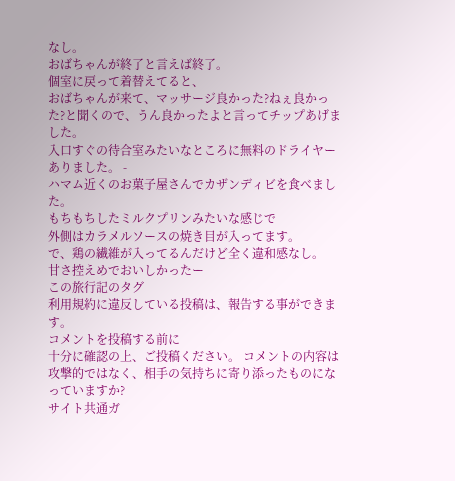なし。
おばちゃんが終了と言えば終了。
個室に戻って着替えてると、
おばちゃんが来て、マッサージ良かった?ねぇ良かった?と聞くので、うん良かったよと言ってチップあげました。
入口すぐの待合室みたいなところに無料のドライヤーありました。 -
ハマム近くのお菓子屋さんでカザンディビを食べました。
もちもちしたミルクプリンみたいな感じで
外側はカラメルソースの焼き目が入ってます。
で、鶏の繊維が入ってるんだけど全く違和感なし。
甘さ控えめでおいしかったー
この旅行記のタグ
利用規約に違反している投稿は、報告する事ができます。
コメントを投稿する前に
十分に確認の上、ご投稿ください。 コメントの内容は攻撃的ではなく、相手の気持ちに寄り添ったものになっていますか?
サイト共通ガ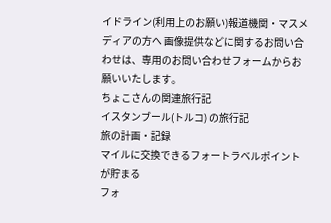イドライン(利用上のお願い)報道機関・マスメディアの方へ 画像提供などに関するお問い合わせは、専用のお問い合わせフォームからお願いいたします。
ちょこさんの関連旅行記
イスタンブール(トルコ) の旅行記
旅の計画・記録
マイルに交換できるフォートラベルポイントが貯まる
フォ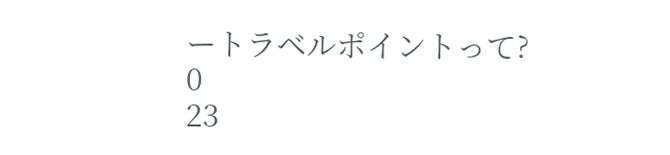ートラベルポイントって?
0
23